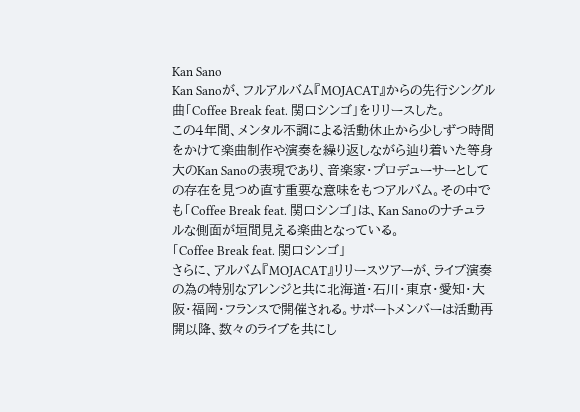Kan Sano
Kan Sanoが、フルアルバム『MOJACAT』からの先行シングル曲「Coffee Break feat. 関口シンゴ」をリリースした。
この4年間、メンタル不調による活動休止から少しずつ時間をかけて楽曲制作や演奏を繰り返しながら辿り着いた等身大のKan Sanoの表現であり、音楽家・プロデューサーとしての存在を見つめ直す重要な意味をもつアルバム。その中でも「Coffee Break feat. 関口シンゴ」は、Kan Sanoのナチュラルな側面が垣間見える楽曲となっている。
「Coffee Break feat. 関口シンゴ」
さらに、アルバム『MOJACAT』リリースツアーが、ライブ演奏の為の特別なアレンジと共に北海道・石川・東京・愛知・大阪・福岡・フランスで開催される。サポートメンバーは活動再開以降、数々のライブを共にし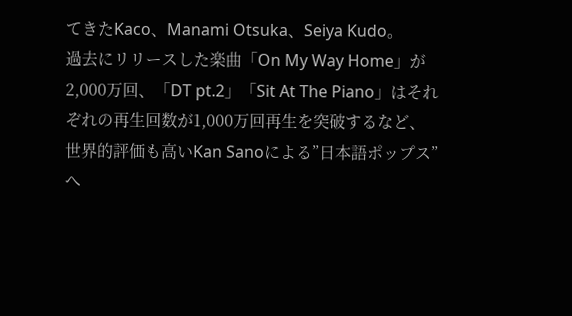てきたKaco、Manami Otsuka、Seiya Kudo。
過去にリリースした楽曲「On My Way Home」が2,000万回、「DT pt.2」「Sit At The Piano」はそれぞれの再生回数が1,000万回再生を突破するなど、世界的評価も高いKan Sanoによる”日本語ポップス”へ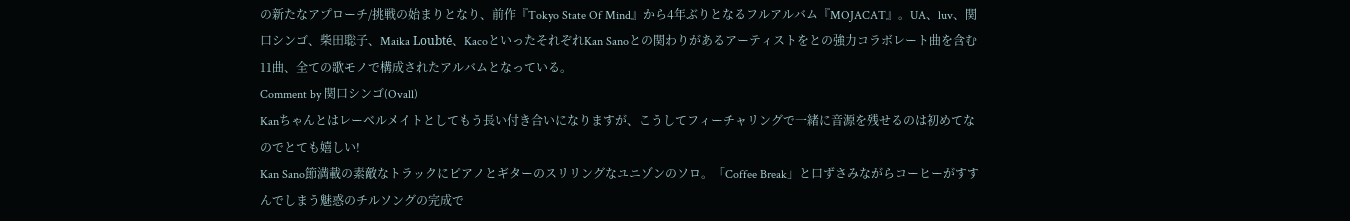の新たなアプローチ/挑戦の始まりとなり、前作『Tokyo State Of Mind』から4年ぶりとなるフルアルバム『MOJACAT』。UA、luv、関口シンゴ、柴田聡子、Maika Loubté、KacoといったそれぞれKan Sanoとの関わりがあるアーティストをとの強力コラボレート曲を含む11曲、全ての歌モノで構成されたアルバムとなっている。
Comment by 関口シンゴ(Ovall)
Kanちゃんとはレーベルメイトとしてもう長い付き合いになりますが、こうしてフィーチャリングで一緒に音源を残せるのは初めてなのでとても嬉しい!
Kan Sano節満載の素敵なトラックにピアノとギターのスリリングなユニゾンのソロ。「Coffee Break」と口ずさみながらコーヒーがすすんでしまう魅惑のチルソングの完成で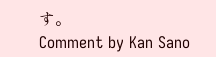す。
Comment by Kan Sano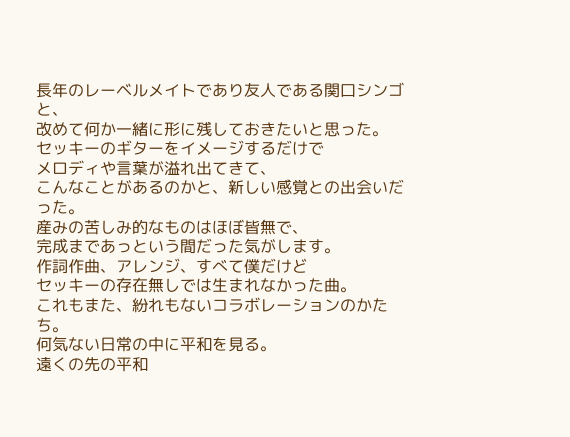長年のレーベルメイトであり友人である関口シンゴと、
改めて何か一緒に形に残しておきたいと思った。
セッキーのギターをイメージするだけで
メロディや言葉が溢れ出てきて、
こんなことがあるのかと、新しい感覚との出会いだった。
産みの苦しみ的なものはほぼ皆無で、
完成まであっという間だった気がします。
作詞作曲、アレンジ、すべて僕だけど
セッキーの存在無しでは生まれなかった曲。
これもまた、紛れもないコラボレーションのかたち。
何気ない日常の中に平和を見る。
遠くの先の平和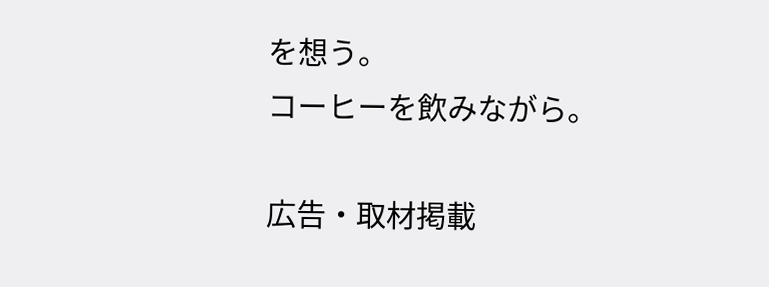を想う。
コーヒーを飲みながら。

広告・取材掲載